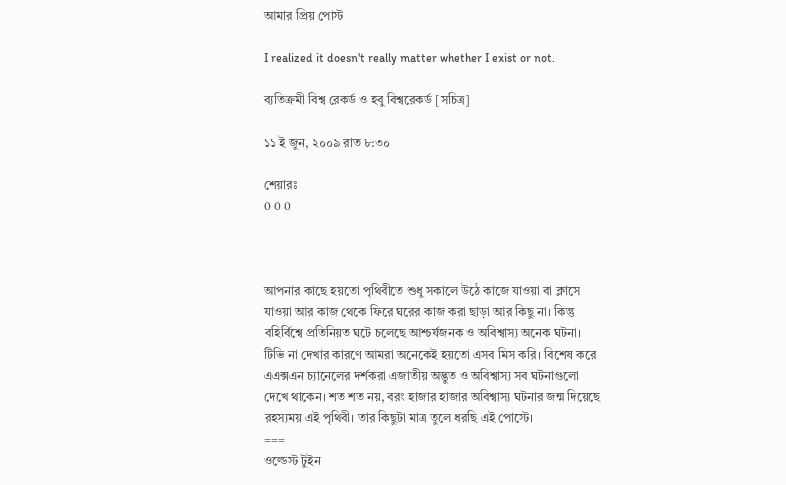আমার প্রিয় পোস্ট

I realized it doesn't really matter whether I exist or not.

ব্যতিক্রমী বিশ্ব রেকর্ড ও হবু বিশ্বরেকর্ড [সচিত্র]

১১ ই জুন, ২০০৯ রাত ৮:৩০

শেয়ারঃ
0 0 0



আপনার কাছে হয়তো পৃথিবীতে শুধু সকালে উঠে কাজে যাওয়া বা ক্লাসে যাওয়া আর কাজ থেকে ফিরে ঘরের কাজ করা ছাড়া আর কিছু না। কিন্তু বহির্বিশ্বে প্রতিনিয়ত ঘটে চলেছে আশ্চর্যজনক ও অবিশ্বাস্য অনেক ঘটনা। টিভি না দেখার কারণে আমরা অনেকেই হয়তো এসব মিস করি। বিশেষ করে এএক্সএন চ্যানেলের দর্শকরা এজাতীয় অদ্ভুত ও অবিশ্বাস্য সব ঘটনাগুলো দেখে থাকেন। শত শত নয়, বরং হাজার হাজার অবিশ্বাস্য ঘটনার জন্ম দিয়েছে রহস্যময় এই পৃথিবী। তার কিছুটা মাত্র তুলে ধরছি এই পোস্টে।
===
ওল্ডেস্ট টুইন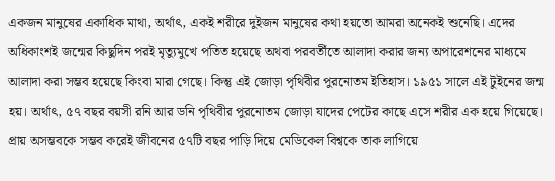একজন মানুষের একাধিক মাথা, অর্থাৎ, একই শরীরে দুইজন মানুষের কথা হয়তো আমরা অনেকই শুনেছি। এদের অধিকাংশই জন্মের কিছুদিন পরই মৃত্যুমুখে পতিত হয়েছে অথবা পরবর্তীতে আলাদা করার জন্য অপারেশনের মাধ্যমে আলাদা করা সম্ভব হয়েছে কিংবা মারা গেছে। কিন্তু এই জোড়া পৃথিবীর পুরনোতম ইতিহাস। ১৯৫১ সালে এই টুইনের জন্ম হয়। অর্থাৎ, ৫৭ বছর বয়সী রনি আর ডনি পৃথিবীর পুরনোতম জোড়া যাদের পেটের কাছে এসে শরীর এক হয়ে গিয়েছে। প্রায় অসম্ভবকে সম্ভব করেই জীবনের ৫৭টি বছর পাড়ি দিয়ে মেডিকেল বিশ্বকে তাক লাগিয়ে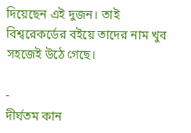দিয়েছেন এই দুজন। তাই বিশ্বরেকর্ডের বইয়ে তাদের নাম খুব সহজেই উঠে গেছে।

-
দীর্ঘতম কান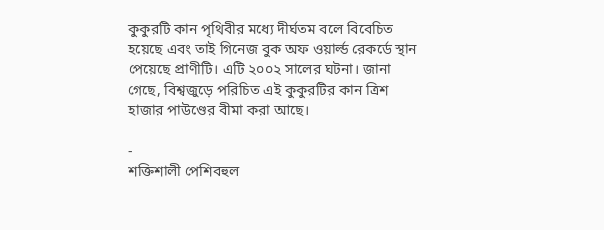কুকুরটি কান পৃথিবীর মধ্যে দীর্ঘতম বলে বিবেচিত হয়েছে এবং তাই গিনেজ বুক অফ ওয়ার্ল্ড রেকর্ডে স্থান পেয়েছে প্রাণীটি। এটি ২০০২ সালের ঘটনা। জানা গেছে, বিশ্বজুড়ে পরিচিত এই কুকুরটির কান ত্রিশ হাজার পাউণ্ডের বীমা করা আছে।

-
শক্তিশালী পেশিবহুল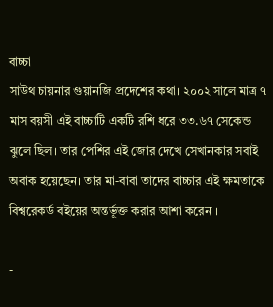বাচ্চা
সাউথ চায়নার গুয়ানজি প্রদেশের কথা। ২০০২ সালে মাত্র ৭ মাস বয়সী এই বাচ্চাটি একটি রশি ধরে ৩৩.৬৭ সেকেন্ড ঝুলে ছিল। তার পেশির এই জোর দেখে সেখানকার সবাই অবাক হয়েছেন। তার মা-বাবা তাদের বাচ্চার এই ক্ষমতাকে বিশ্বরেকর্ড বইয়ের অন্তর্ভূক্ত করার আশা করেন ।

-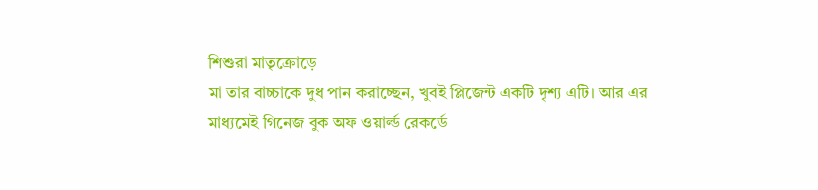শিশুরা মাতৃক্রোড়ে
মা তার বাচ্চাকে দুধ পান করাচ্ছেন, খুবই প্লিজেন্ট একটি দৃশ্য এটি। আর এর মাধ্যমেই গিনেজ বুক অফ ওয়ার্ল্ড রেকর্ডে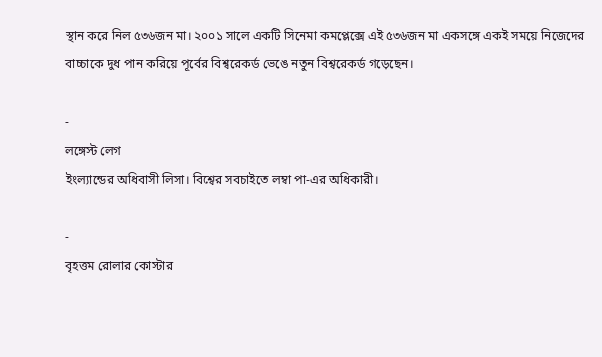স্থান করে নিল ৫৩৬জন মা। ২০০১ সালে একটি সিনেমা কমপ্লেক্সে এই ৫৩৬জন মা একসঙ্গে একই সময়ে নিজেদের বাচ্চাকে দুধ পান করিয়ে পূর্বের বিশ্বরেকর্ড ভেঙে নতুন বিশ্বরেকর্ড গড়েছেন।

-
লঙ্গেস্ট লেগ
ইংল্যান্ডের অধিবাসী লিসা। বিশ্বের সবচাইতে লম্বা পা-এর অধিকারী।

-
বৃহত্তম রোলার কোস্টার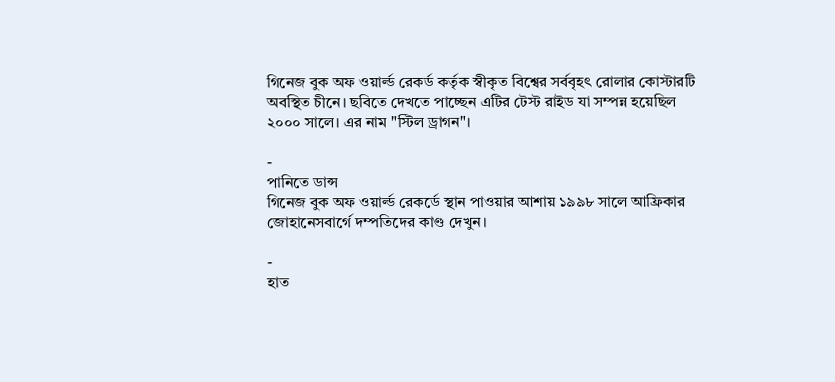গিনেজ বুক অফ ওয়ার্ল্ড রেকর্ড কর্তৃক স্বীকৃত বিশ্বের সর্ববৃহৎ রোলার কোস্টারটি অবস্থিত চীনে। ছবিতে দেখতে পাচ্ছেন এটির টেস্ট রাইড যা সম্পন্ন হয়েছিল ২০০০ সালে। এর নাম "স্টিল ড্রাগন"।

-
পানিতে ডান্স
গিনেজ বুক অফ ওয়ার্ল্ড রেকর্ডে স্থান পাওয়ার আশায় ১৯৯৮ সালে আফ্রিকার জোহানেসবার্গে দম্পতিদের কাণ্ড দেখুন।

-
হাত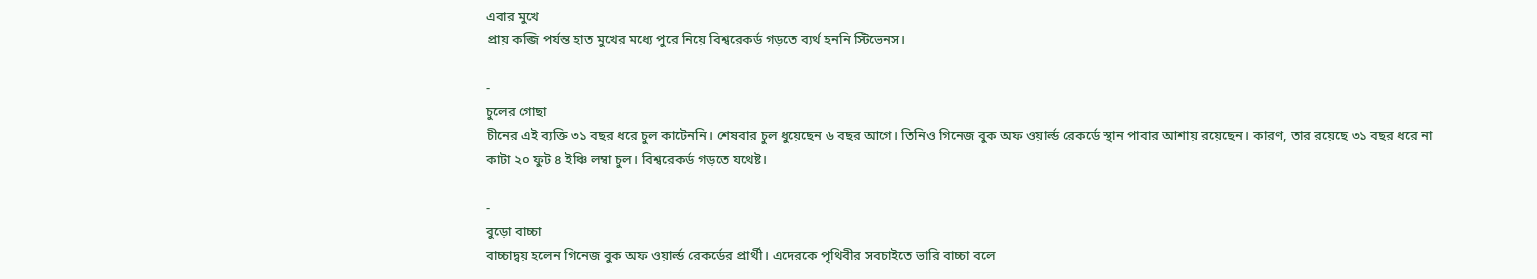এবার মুখে
প্রায় কব্জি পর্যন্ত হাত মুখের মধ্যে পুরে নিয়ে বিশ্বরেকর্ড গড়তে ব্যর্থ হননি স্টিভেনস।

-
চুলের গোছা
চীনের এই ব্যক্তি ৩১ বছর ধরে চুল কাটেননি। শেষবার চুল ধুয়েছেন ৬ বছর আগে। তিনিও গিনেজ বুক অফ ওয়ার্ল্ড রেকর্ডে স্থান পাবার আশায় রয়েছেন। কারণ, তার রয়েছে ৩১ বছর ধরে না কাটা ২০ ফুট ৪ ইঞ্চি লম্বা চুল। বিশ্বরেকর্ড গড়তে যথেষ্ট।

-
বুড়ো বাচ্চা
বাচ্চাদ্বয় হলেন গিনেজ বুক অফ ওয়ার্ল্ড রেকর্ডের প্রার্থী। এদেরকে পৃথিবীর সবচাইতে ভারি বাচ্চা বলে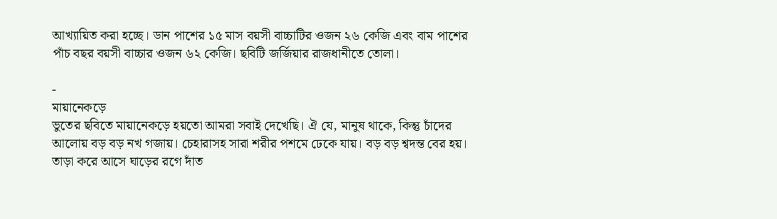আখ্যায়িত করা হচ্ছে। ডান পাশের ১৫ মাস বয়সী বাচ্চাটির ওজন ২৬ কেজি এবং বাম পাশের পাঁচ বছর বয়সী বাচ্চার ওজন ৬২ কেজি। ছবিটি জর্জিয়ার রাজধানীতে তোলা।

-
মায়ানেকড়ে
ভুতের ছবিতে মায়ানেকড়ে হয়তো আমরা সবাই দেখেছি। ঐ যে, মানুষ থাকে, কিন্তু চাঁদের আলোয় বড় বড় নখ গজায়। চেহারাসহ সারা শরীর পশমে ঢেকে যায়। বড় বড় শ্বদন্ত বের হয়। তাড়া করে আসে ঘাড়ের রগে দাঁত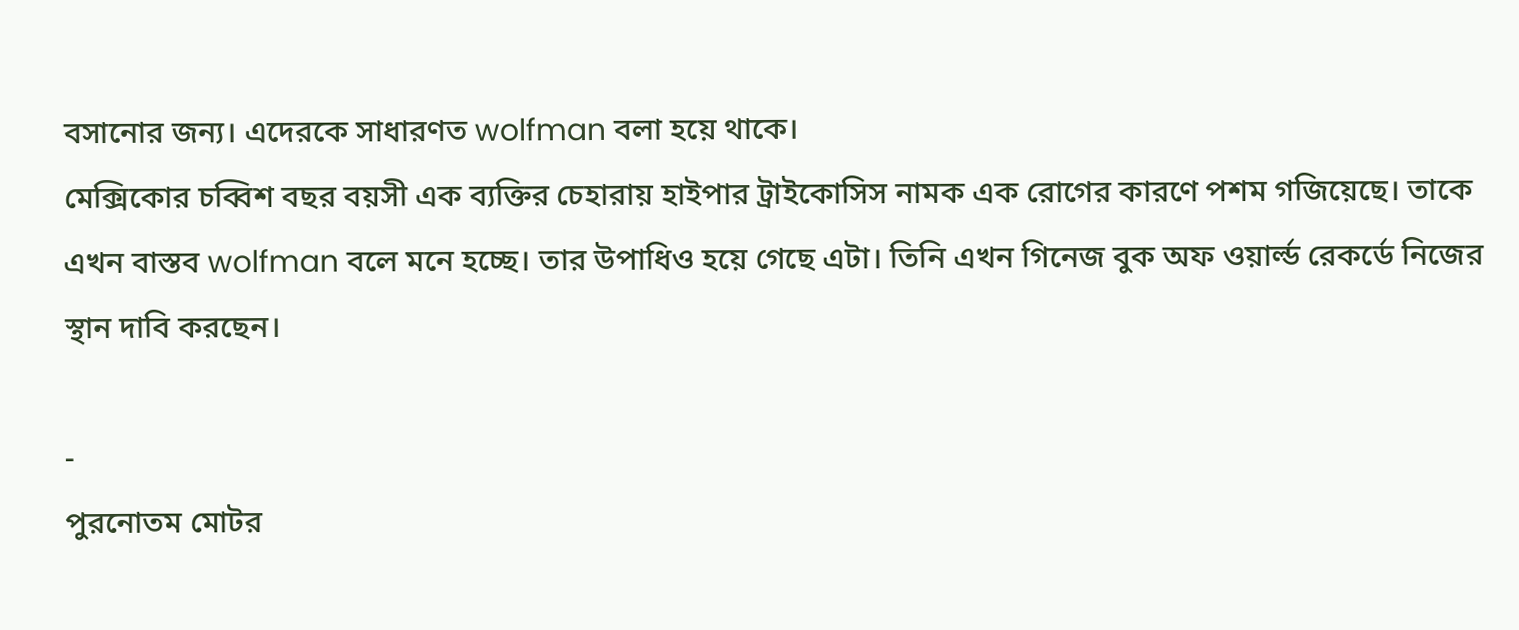বসানোর জন্য। এদেরকে সাধারণত wolfman বলা হয়ে থাকে।
মেক্সিকোর চব্বিশ বছর বয়সী এক ব্যক্তির চেহারায় হাইপার ট্রাইকোসিস নামক এক রোগের কারণে পশম গজিয়েছে। তাকে এখন বাস্তব wolfman বলে মনে হচ্ছে। তার উপাধিও হয়ে গেছে এটা। তিনি এখন গিনেজ বুক অফ ওয়ার্ল্ড রেকর্ডে নিজের স্থান দাবি করছেন।

-
পুরনোতম মোটর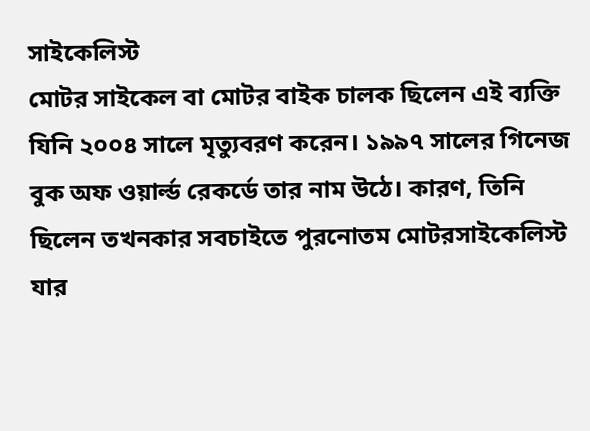সাইকেলিস্ট
মোটর সাইকেল বা মোটর বাইক চালক ছিলেন এই ব্যক্তি যিনি ২০০৪ সালে মৃত্যুবরণ করেন। ১৯৯৭ সালের গিনেজ বুক অফ ওয়ার্ল্ড রেকর্ডে তার নাম উঠে। কারণ, তিনি ছিলেন তখনকার সবচাইতে পুরনোতম মোটরসাইকেলিস্ট যার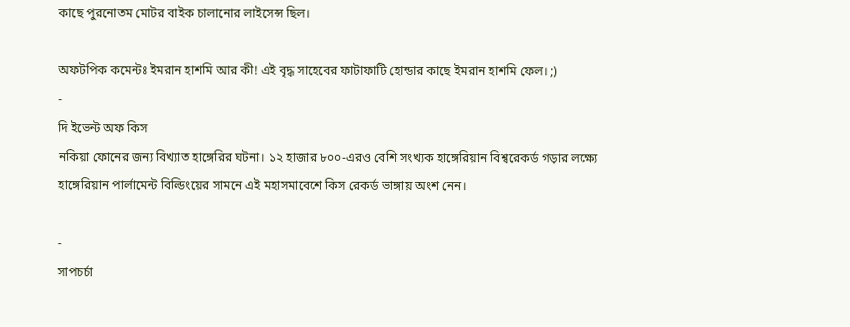কাছে পুরনোতম মোটর বাইক চালানোর লাইসেন্স ছিল।

অফটপিক কমেন্টঃ ইমরান হাশমি আর কী! এই বৃদ্ধ সাহেবের ফাটাফাটি হোন্ডার কাছে ইমরান হাশমি ফেল। ;)
-
দি ইভেন্ট অফ কিস
নকিয়া ফোনের জন্য বিখ্যাত হাঙ্গেরির ঘটনা। ১২ হাজার ৮০০-এরও বেশি সংখ্যক হাঙ্গেরিয়ান বিশ্বরেকর্ড গড়ার লক্ষ্যে হাঙ্গেরিয়ান পার্লামেন্ট বিল্ডিংয়ের সামনে এই মহাসমাবেশে কিস রেকর্ড ভাঙ্গায় অংশ নেন।

-
সাপচর্চা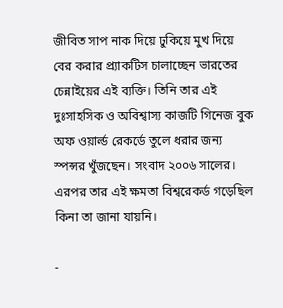জীবিত সাপ নাক দিয়ে ঢুকিয়ে মুখ দিয়ে বের করার প্র্যাকটিস চালাচ্ছেন ভারতের চেন্নাইয়ের এই ব্যক্তি। তিনি তার এই দুঃসাহসিক ও অবিশ্বাস্য কাজটি গিনেজ বুক অফ ওয়ার্ল্ড রেকর্ডে তুলে ধরার জন্য স্পন্সর খুঁজছেন। সংবাদ ২০০৬ সালের। এরপর তার এই ক্ষমতা বিশ্বরেকর্ড গড়েছিল কিনা তা জানা যায়নি।

-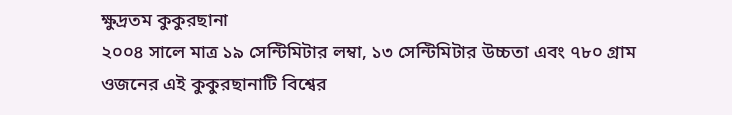ক্ষুদ্রতম কুকুরছানা
২০০৪ সালে মাত্র ১৯ সেন্টিমিটার লম্বা, ১৩ সেন্টিমিটার উচ্চতা এবং ৭৮০ গ্রাম ওজনের এই কুকুরছানাটি বিশ্বের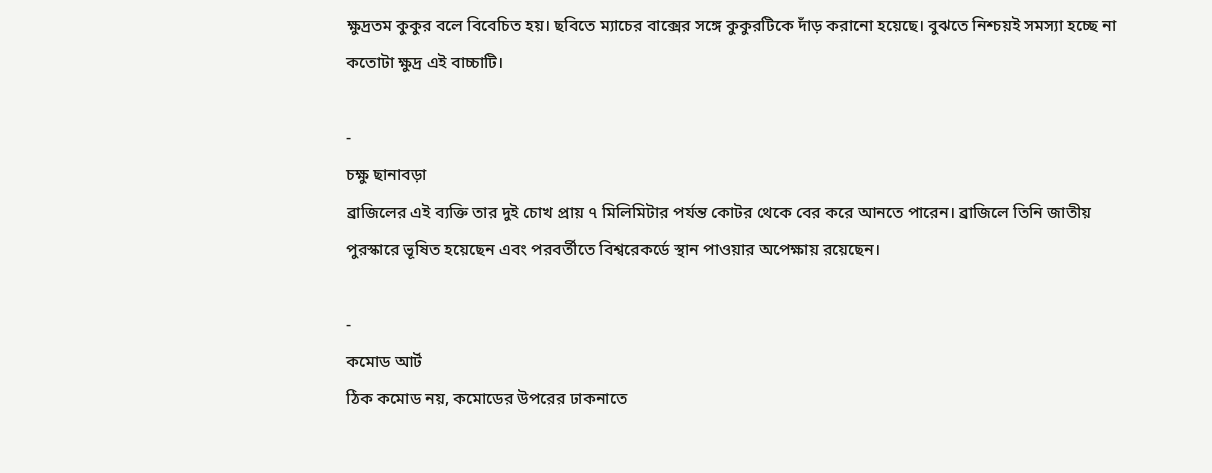ক্ষুদ্রতম কুকুর বলে বিবেচিত হয়। ছবিতে ম্যাচের বাক্সের সঙ্গে কুকুরটিকে দাঁড় করানো হয়েছে। বুঝতে নিশ্চয়ই সমস্যা হচ্ছে না কতোটা ক্ষুদ্র এই বাচ্চাটি।

-
চক্ষু ছানাবড়া
ব্রাজিলের এই ব্যক্তি তার দুই চোখ প্রায় ৭ মিলিমিটার পর্যন্ত কোটর থেকে বের করে আনতে পারেন। ব্রাজিলে তিনি জাতীয় পুরস্কারে ভূষিত হয়েছেন এবং পরবর্তীতে বিশ্বরেকর্ডে স্থান পাওয়ার অপেক্ষায় রয়েছেন।

-
কমোড আর্ট
ঠিক কমোড নয়, কমোডের উপরের ঢাকনাতে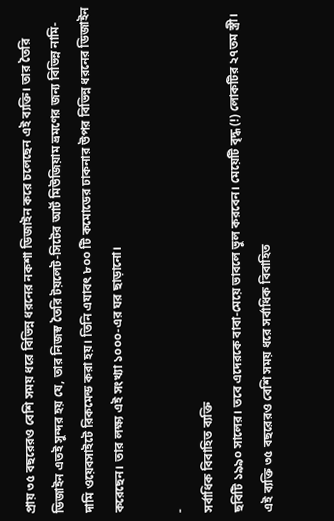প্রায় ৩৫ বছরেরও বেশি সময় ধরে বিভিন্ন ধরনের নকশা ডিজাইন করে চলেছেন এই ব্যক্তি। তার তৈরি ডিজাইন এতই সুন্দর হয় যে, তার নিজস্ব তৈরি টয়লেট-সিটের আর্ট মিউজিয়াম ভ্রমণের জন্য বিভিন্ন নামি-দামি ওয়েবসাইটে রিকমেন্ড করা হয়। তিনি এযাবৎ ৮০০ টি কমোডের ঢাকনার উপর বিভিন্ন ধরনের ডিজাইন করেছেন। তার লক্ষ্য এই সংখ্যা ১০০০-এর ঘর ছাড়ানো।

-
সর্বাধিক বিবাহিত ব্যক্তি
ছবিটি ১৯৯০ সালের। তবে এদেরকে বাবা-মেয়ে ভাবলে ভুল করবেন। মেয়েটি বৃদ্ধ (!) লোকটির ২৭তম স্ত্রী। এই ব্যক্তি ৩৫ বছরেরও বেশি সময় ধরে সর্বাধিক বিবাহিত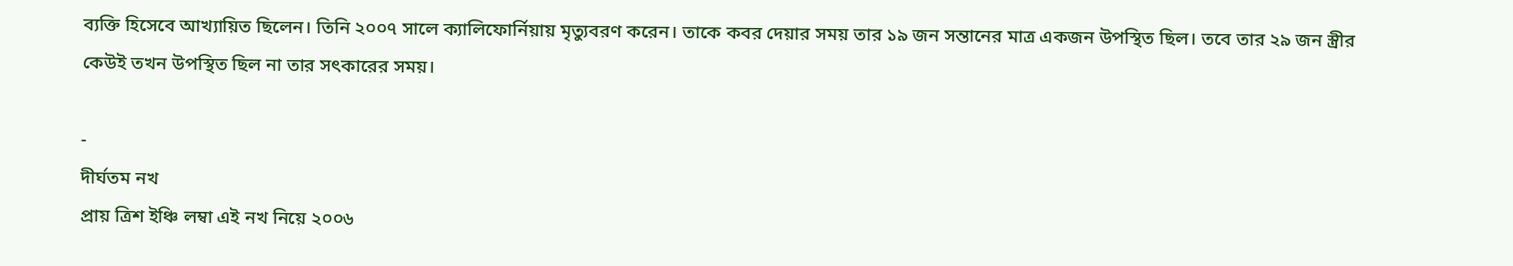ব্যক্তি হিসেবে আখ্যায়িত ছিলেন। তিনি ২০০৭ সালে ক্যালিফোর্নিয়ায় মৃত্যুবরণ করেন। তাকে কবর দেয়ার সময় তার ১৯ জন সন্তানের মাত্র একজন উপস্থিত ছিল। তবে তার ২৯ জন স্ত্রীর কেউই তখন উপস্থিত ছিল না তার সৎকারের সময়।

-
দীর্ঘতম নখ
প্রায় ত্রিশ ইঞ্চি লম্বা এই নখ নিয়ে ২০০৬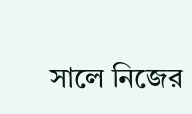সালে নিজের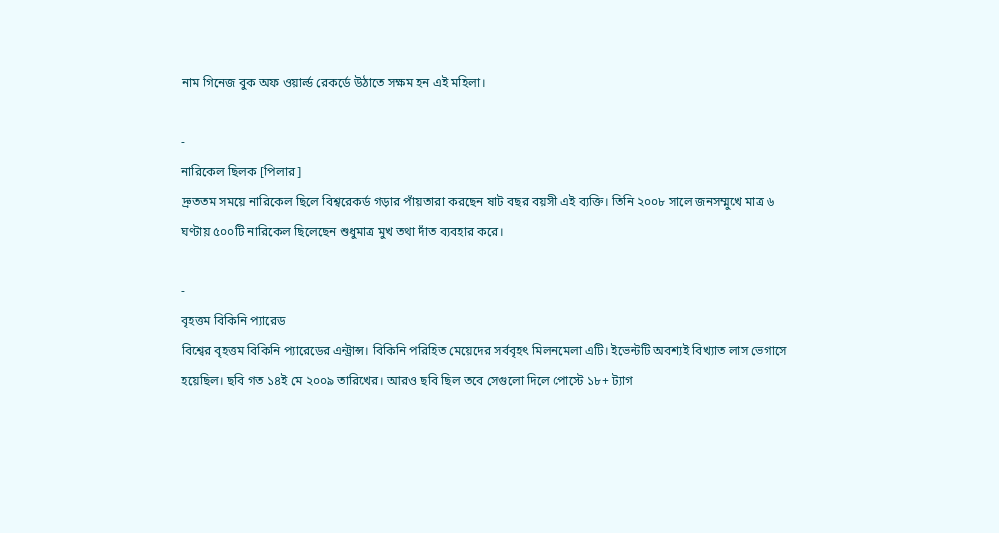নাম গিনেজ বুক অফ ওয়ার্ল্ড রেকর্ডে উঠাতে সক্ষম হন এই মহিলা।

-
নারিকেল ছিলক [পিলার]
দ্রুততম সময়ে নারিকেল ছিলে বিশ্বরেকর্ড গড়ার পাঁয়তারা করছেন ষাট বছর বয়সী এই ব্যক্তি। তিনি ২০০৮ সালে জনসম্মুখে মাত্র ৬ ঘণ্টায় ৫০০টি নারিকেল ছিলেছেন শুধুমাত্র মুখ তথা দাঁত ব্যবহার করে।

-
বৃহত্তম বিকিনি প্যারেড
বিশ্বের বৃহত্তম বিকিনি প্যারেডের এন্ট্রান্স। বিকিনি পরিহিত মেয়েদের সর্ববৃহৎ মিলনমেলা এটি। ইভেন্টটি অবশ্যই বিখ্যাত লাস ভেগাসে হয়েছিল। ছবি গত ১৪ই মে ২০০৯ তারিখের। আরও ছবি ছিল তবে সেগুলো দিলে পোস্টে ১৮+ ট্যাগ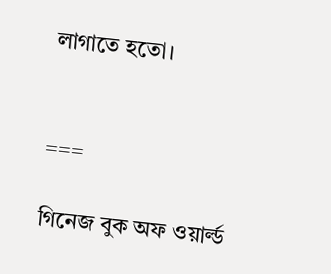লাগাতে হতো।


===

গিনেজ বুক অফ ওয়ার্ল্ড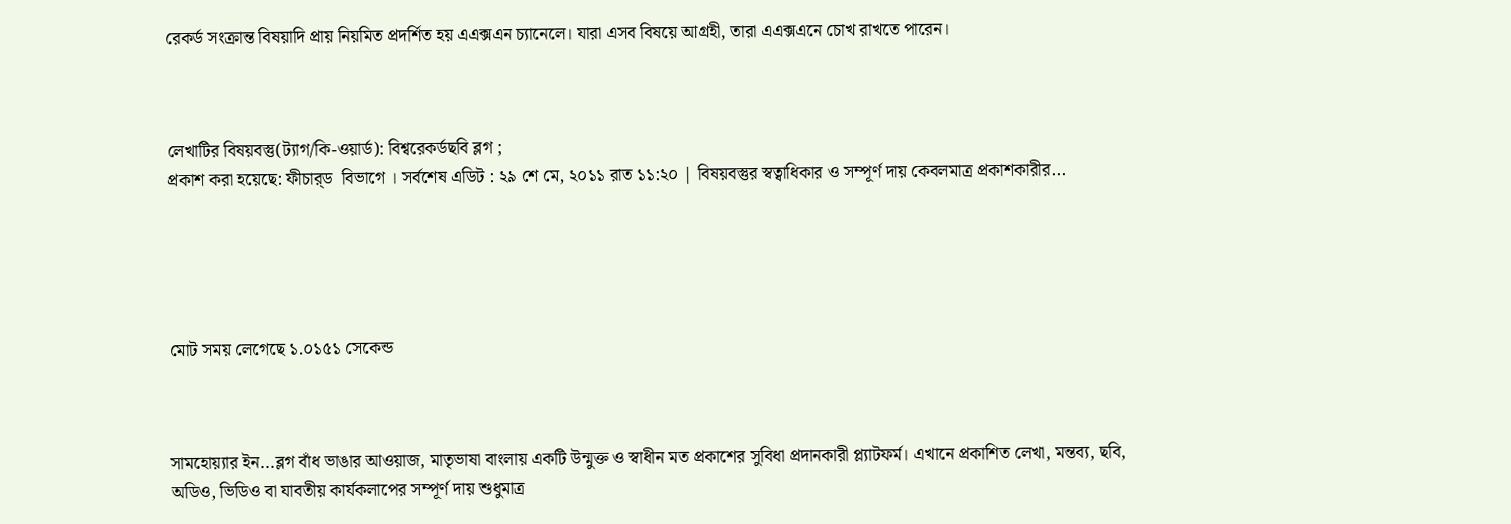রেকর্ড সংক্রান্ত বিষয়াদি প্রায় নিয়মিত প্রদর্শিত হয় এএক্সএন চ্যানেলে। যারা এসব বিষয়ে আগ্রহী, তারা এএক্সএনে চোখ রাখতে পারেন।



লেখাটির বিষয়বস্তু(ট্যাগ/কি-ওয়ার্ড): বিশ্বরেকর্ডছবি ব্লগ ;
প্রকাশ করা হয়েছে: ফীচার্‌ড  বিভাগে । সর্বশেষ এডিট : ২৯ শে মে, ২০১১ রাত ১১:২০ | বিষয়বস্তুর স্বত্বাধিকার ও সম্পূর্ণ দায় কেবলমাত্র প্রকাশকারীর...





মোট সময় লেগেছে ১.০১৫১ সেকেন্ড



সামহোয়‍্যার ইন...ব্লগ বাঁধ ভাঙার আওয়াজ, মাতৃভাষা বাংলায় একটি উন্মুক্ত ও স্বাধীন মত প্রকাশের সুবিধা প্রদানকারী প্ল্যাটফর্ম। এখানে প্রকাশিত লেখা, মন্তব‍্য, ছবি, অডিও, ভিডিও বা যাবতীয় কার্যকলাপের সম্পূর্ণ দায় শুধুমাত্র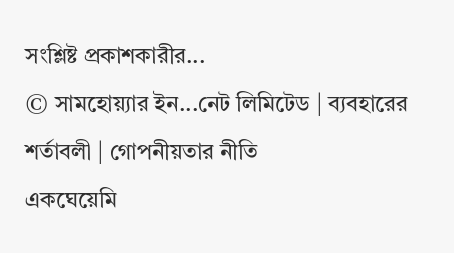সংশ্লিষ্ট প্রকাশকারীর...
© সামহোয়্যার ইন...নেট লিমিটেড | ব্যবহারের শর্তাবলী | গোপনীয়তার নীতি
একঘেয়েমি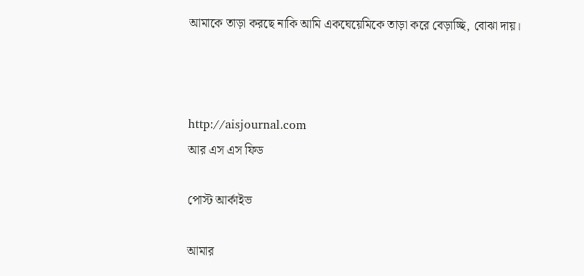আমাকে তাড়া করছে নাকি আমি একঘেয়েমিকে তাড়া করে বেড়াচ্ছি, বোঝা দায়।



http://aisjournal.com
আর এস এস ফিড

পোস্ট আর্কাইভ

আমার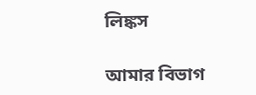লিঙ্কস

আমার বিভাগ